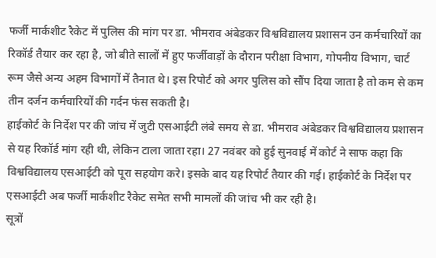फर्जी मार्कशीट रैकेट में पुलिस की मांग पर डा. भीमराव अंबेडकर विश्वविद्यालय प्रशासन उन कर्मचारियों का रिकॉर्ड तैयार कर रहा है, जो बीते सालों में हुए फर्जीवाड़ों के दौरान परीक्षा विभाग, गोपनीय विभाग, चार्ट रूम जैसे अन्य अहम विभागों में तैनात थे। इस रिपोर्ट को अगर पुलिस को सौंप दिया जाता है तो कम से कम तीन दर्जन कर्मचारियों की गर्दन फंस सकती है।
हाईकोर्ट के निर्देश पर की जांच में जुटी एसआईटी लंबे समय से डा. भीमराव अंबेडकर विश्वविद्यालय प्रशासन से यह रिकॉर्ड मांग रही थी, लेकिन टाला जाता रहा। 27 नवंबर को हुई सुनवाई में कोर्ट ने साफ कहा कि विश्वविद्यालय एसआईटी को पूरा सहयोग करे। इसके बाद यह रिपोर्ट तैयार की गई। हाईकोर्ट के निर्देश पर एसआईटी अब फर्जी मार्कशीट रैकेट समेत सभी मामलों की जांच भी कर रही है।
सूत्रों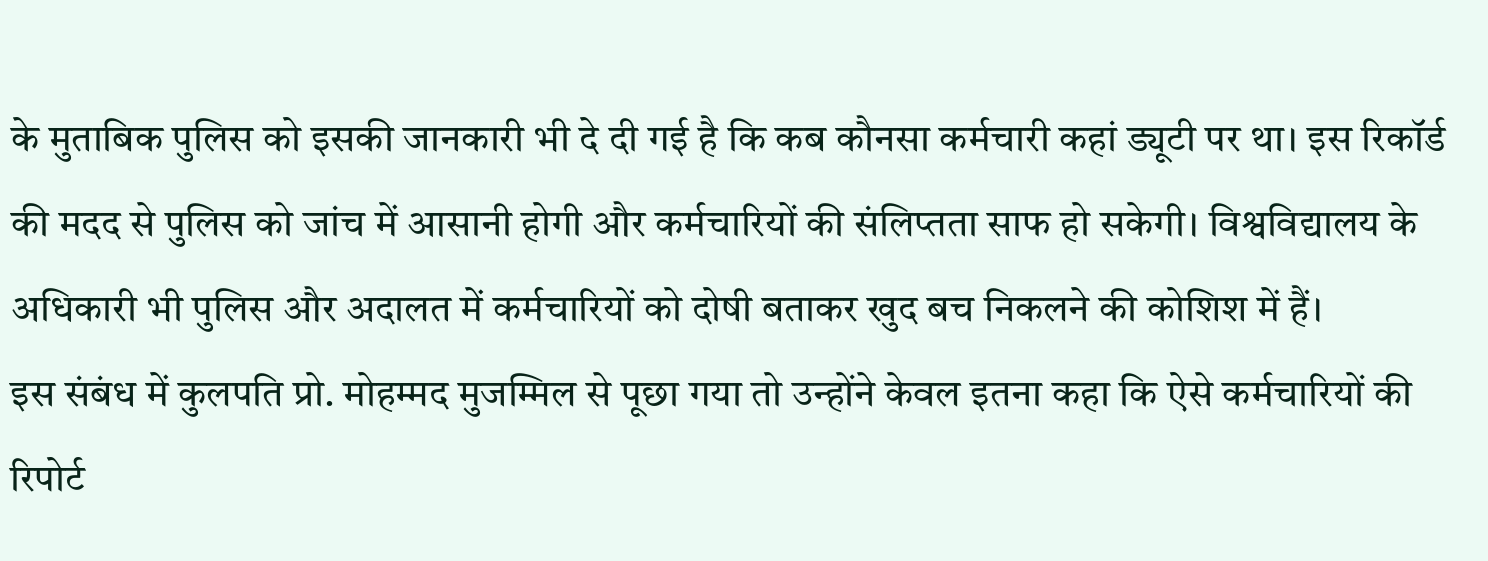के मुताबिक पुलिस को इसकी जानकारी भी दे दी गई है कि कब कौनसा कर्मचारी कहां ड्यूटी पर था। इस रिकॉर्ड की मदद से पुलिस को जांच में आसानी होगी और कर्मचारियों की संलिप्तता साफ हो सकेगी। विश्वविद्यालय के अधिकारी भी पुलिस और अदालत में कर्मचारियों को दोषी बताकर खुद बच निकलने की कोशिश में हैं।
इस संबंध में कुलपति प्रो. मोहम्मद मुजम्मिल से पूछा गया तो उन्होंने केवल इतना कहा कि ऐसे कर्मचारियों की रिपोर्ट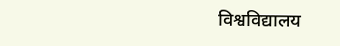विश्वविद्यालय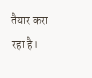तैयार करा रहा है।